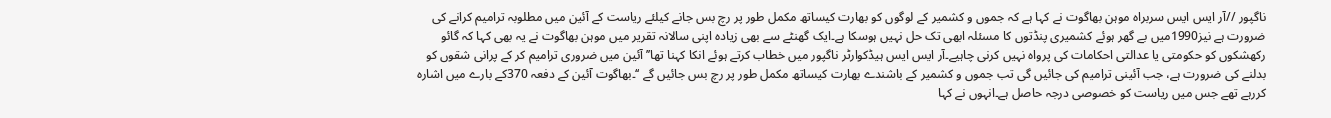ناگپور //آر ایس ایس سربراہ موہن بھاگوت نے کہا ہے کہ جموں و کشمیر کے لوگوں کو بھارت کیساتھ مکمل طور پر رچ بس جانے کیلئے ریاست کے آئین میں مطلوبہ ترامیم کرانے کی ضرورت ہے نیز1990میں بے گھر ہوئے کشمیری پنڈتوں کا مسئلہ ابھی تک حل نہیں ہوسکا ہے۔ایک گھنٹے سے بھی زیادہ اپنی سالانہ تقریر میں موہن بھاگوت نے یہ بھی کہا کہ گائو رکھشکوں کو حکومتی یا عدالتی احکامات کی پرواہ نہیں کرنی چاہیے۔آر ایس ایس ہیڈکوارٹر ناگپور میں خطاب کرتے ہوئے انکا کہنا تھا’’ آئین میں ضروری ترامیم کر کے پرانی شقوں کو بدلنے کی ضرورت ہے، جب آئینی ترامیم کی جائیں گی تب جموں و کشمیر کے باشندے بھارت کیساتھ مکمل طور پر رچ بس جائیں گے ‘‘۔بھاگوت آئین کے دفعہ 370کے بارے میں اشارہ کررہے تھے جس میں ریاست کو خصوصی درجہ حاصل ہے۔انہوں نے کہا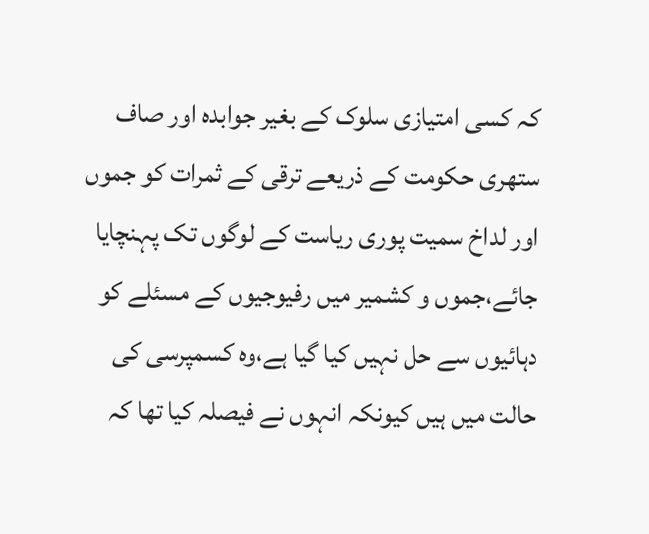کہ کسی امتیازی سلوک کے بغیر جوابدہ اور صاف ستھری حکومت کے ذریعے ترقی کے ثمرات کو جموں اور لداخ سمیت پوری ریاست کے لوگوں تک پہنچایا جائے،جموں و کشمیر میں رفیوجیوں کے مسئلے کو دہائیوں سے حل نہیں کیا گیا ہے،وہ کسمپرسی کی حالت میں ہیں کیونکہ انہوں نے فیصلہ کیا تھا کہ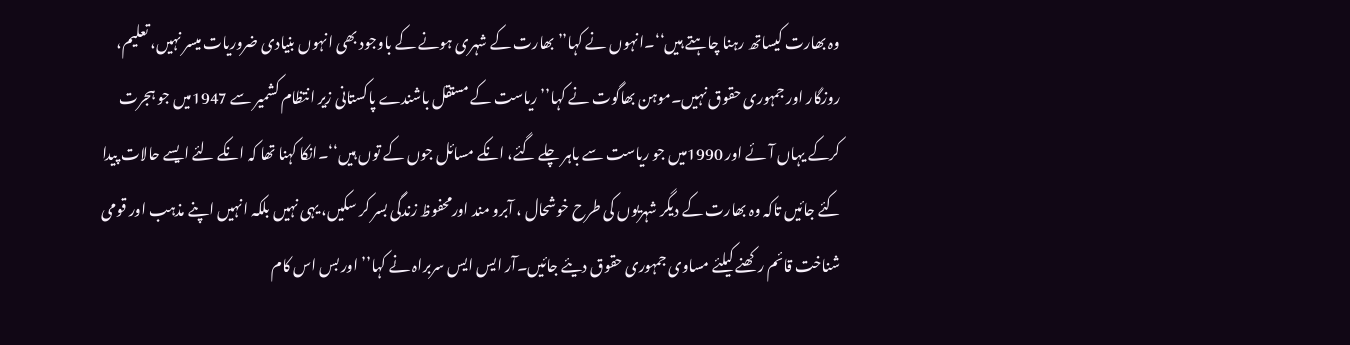وہ بھارت کیساتھ رہنا چاہتے ہیں‘‘۔انہوں نے کہا’’ بھارت کے شہری ہونے کے باوجود بھی انہوں بنیادی ضروریات میسر نہیں، تعلیم، روزگار اور جمہوری حقوق نہیں۔موہن بھاگوت نے کہا’’ ریاست کے مستقل باشندے پاکستانی زیر انتظام کشمیر سے 1947میں جو ہجرت کرکے یہاں آئے اور 1990میں جو ریاست سے باہر چلے گئے، انکے مسائل جوں کے توں ہیں‘‘۔انکا کہنا تھا کہ انکے لئے ایسے حالات پیدا کئے جائیں تاکہ وہ بھارت کے دیگر شہریوں کی طرح خوشحال ، آبرو مند اورمحفوظ زندگی بسر کر سکیں، یہی نہیں بلکہ انہیں اپنے مذہب اور قومی شناخت قائم رکھنے کیلئے مساوی جمہوری حقوق دیئے جائیں۔آر ایس ایس سربراہ نے کہا’’ اور بس اس کام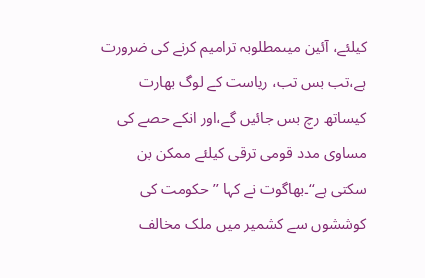کیلئے، آئین میںمطلوبہ ترامیم کرنے کی ضرورت ہے،تب بس تب، ریاست کے لوگ بھارت کیساتھ رچ بس جائیں گے،اور انکے حصے کی مساوی مدد قومی ترقی کیلئے ممکن بن سکتی ہے‘‘۔بھاگوت نے کہا ’’حکومت کی کوششوں سے کشمیر میں ملک مخالف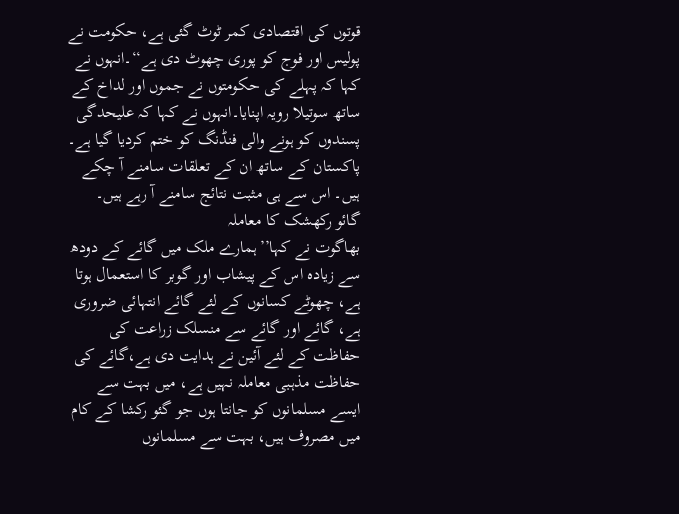قوتوں کی اقتصادی کمر ٹوٹ گئی ہے، حکومت نے پولیس اور فوج کو پوری چھوٹ دی ہے‘‘۔انہوں نے کہا کہ پہلے کی حکومتوں نے جموں اور لداخ کے ساتھ سوتیلا رویہ اپنایا۔انہوں نے کہا کہ علیحدگی پسندوں کو ہونے والی فنڈنگ کو ختم کردیا گیا ہے۔ پاکستان کے ساتھ ان کے تعلقات سامنے آ چکے ہیں۔ اس سے ہی مثبت نتائج سامنے آ رہے ہیں۔
گائو رکھشک کا معاملہ
بھاگوت نے کہا’’ہمارے ملک میں گائے کے دودھ سے زیادہ اس کے پیشاب اور گوبر کا استعمال ہوتا ہے، چھوٹے کسانوں کے لئے گائے انتہائی ضروری ہے، گائے اور گائے سے منسلک زراعت کی حفاظت کے لئے آئین نے ہدایت دی ہے،گائے کی حفاظت مذہبی معاملہ نہیں ہے، میں بہت سے ایسے مسلمانوں کو جانتا ہوں جو گئو رکشا کے کام میں مصروف ہیں، بہت سے مسلمانوں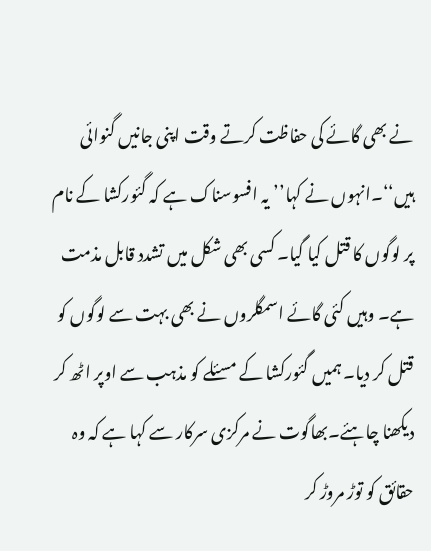نے بھی گائے کی حفاظت کرتے وقت اپنی جانیں گنوائی ہیں‘‘۔انہوں نے کہا’’یہ افسوسناک ہے کہ گئورکشا کے نام پر لوگوں کا قتل کیا گیا۔ کسی بھی شکل میں تشدد قابل مذمت ہے۔ وہیں کئی گائے اسمگلروں نے بھی بہت سے لوگوں کو قتل کر دیا۔ ہمیں گئورکشا کے مسئلے کو مذہب سے اوپر اٹھ کر دیکھنا چاہئے۔بھاگوت نے مرکزی سرکار سے کہا ہے کہ وہ حقائق کو توڑ مروڑ کر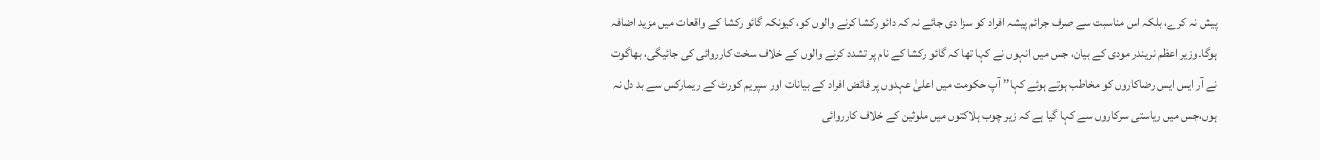پیش نہ کرے، بلکہ اس مناسبت سے صرف جرائم پیشہ افراد کو سزا دی جائے نہ کہ دائو رکشا کرنے والوں کو، کیونکہ گائو رکشا کے واقعات میں مزید اضافہ ہوگا۔وزیر اعظم نریندر مودی کے بیان، جس میں انہوں نے کہا تھا کہ گائو رکشا کے نام پر تشدد کرنے والوں کے خلاف سخت کارروائی کی جائیگی، بھاگوت نے آر ایس ایس رضاکاروں کو مخاطب ہوتے ہوئے کہا’’ آپ حکومت میں اعلیٰ عہدوں پر فائض افراد کے بیانات اور سپریم کورٹ کے ریمارکس سے بد دل نہ ہوں،جس میں ریاستی سرکاروں سے کہا گیا ہے کہ زیر چوب ہلاکتوں میں ملوثین کے خلاف کارروائی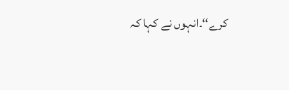کرے‘‘۔انہوں نے کہا کہ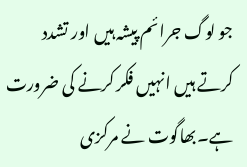جو لوگ جرائم پیشہ ہیں اور تشدد کرتے ہیں انہیں فکر کرنے کی ضرورت ہے۔بھاگوت نے مرکزی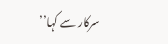سرکار سے کہا’’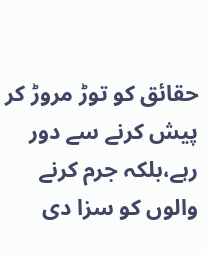حقائق کو توڑ مروڑ کر پیش کرنے سے دور رہے،بلکہ جرم کرنے والوں کو سزا دی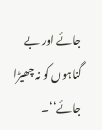جائے اور بے گناہوں کو نہ چھیڑا جائے‘‘۔